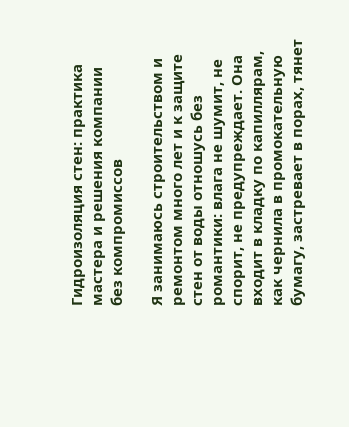Гидроизоляция стен: практика мастера и решения компании без компромиссов

Я занимаюсь строительством и ремонтом много лет и к защите стен от воды отношусь без романтики: влага не шумит, не спорит, не предупреждает. Она входит в кладку по капиллярам, как чернила в промокательную бумагу, застревает в порах, тянет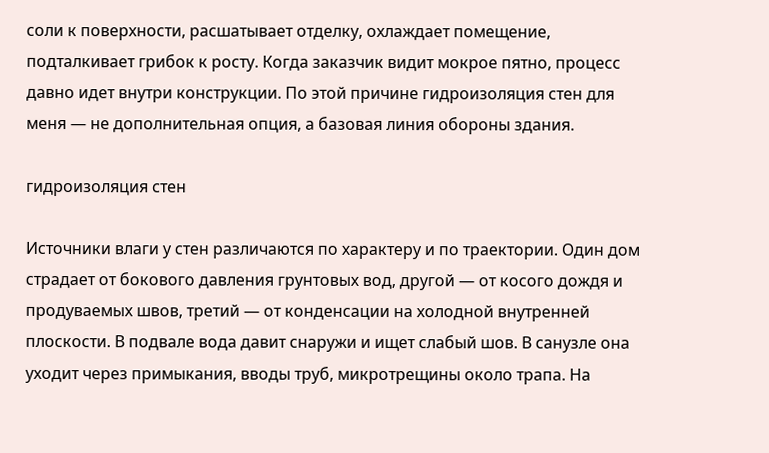соли к поверхности, расшатывает отделку, охлаждает помещение, подталкивает грибок к росту. Когда заказчик видит мокрое пятно, процесс давно идет внутри конструкции. По этой причине гидроизоляция стен для меня — не дополнительная опция, а базовая линия обороны здания.

гидроизоляция стен

Источники влаги у стен различаются по характеру и по траектории. Один дом страдает от бокового давления грунтовых вод, другой — от косого дождя и продуваемых швов, третий — от конденсации на холодной внутренней плоскости. В подвале вода давит снаружи и ищет слабый шов. В санузле она уходит через примыкания, вводы труб, микротрещины около трапа. На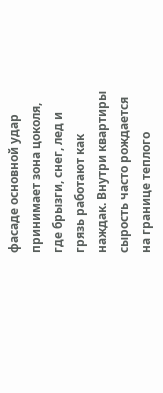фасаде основной удар принимает зона цоколя, где брызги, снег, лед и грязь работают как наждак. Внутри квартиры сырость часто рождается на границе теплого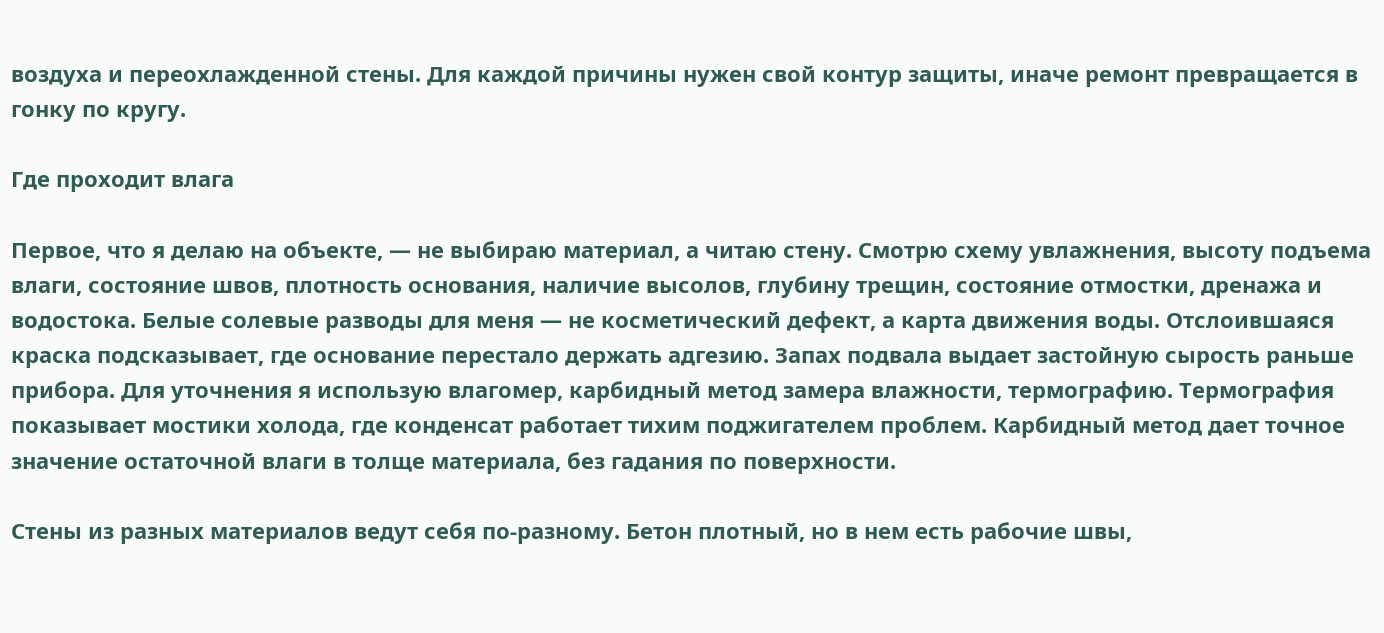воздуха и переохлажденной стены. Для каждой причины нужен свой контур защиты, иначе ремонт превращается в гонку по кругу.

Где проходит влага

Первое, что я делаю на объекте, — не выбираю материал, а читаю стену. Смотрю схему увлажнения, высоту подъема влаги, состояние швов, плотность основания, наличие высолов, глубину трещин, состояние отмостки, дренажа и водостока. Белые солевые разводы для меня — не косметический дефект, а карта движения воды. Отслоившаяся краска подсказывает, где основание перестало держать адгезию. Запах подвала выдает застойную сырость раньше прибора. Для уточнения я использую влагомер, карбидный метод замера влажности, термографию. Термография показывает мостики холода, где конденсат работает тихим поджигателем проблем. Карбидный метод дает точное значение остаточной влаги в толще материала, без гадания по поверхности.

Стены из разных материалов ведут себя по-разному. Бетон плотный, но в нем есть рабочие швы,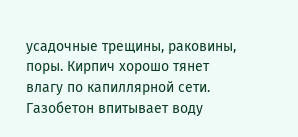усадочные трещины, раковины, поры. Кирпич хорошо тянет влагу по капиллярной сети. Газобетон впитывает воду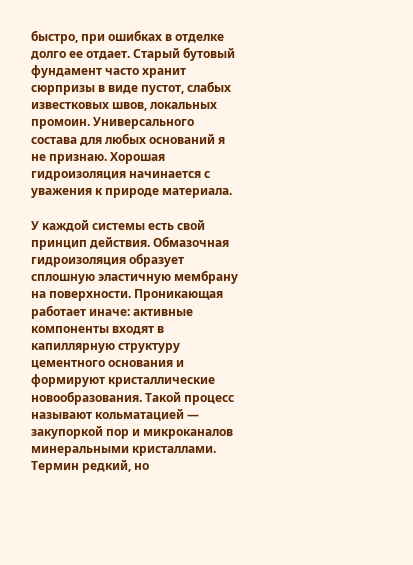быстро, при ошибках в отделке долго ее отдает. Старый бутовый фундамент часто хранит сюрпризы в виде пустот, слабых известковых швов, локальных промоин. Универсального состава для любых оснований я не признаю. Хорошая гидроизоляция начинается с уважения к природе материала.

У каждой системы есть свой принцип действия. Обмазочная гидроизоляция образует сплошную эластичную мембрану на поверхности. Проникающая работает иначе: активные компоненты входят в капиллярную структуру цементного основания и формируют кристаллические новообразования. Такой процесс называют кольматацией — закупоркой пор и микроканалов минеральными кристаллами. Термин редкий, но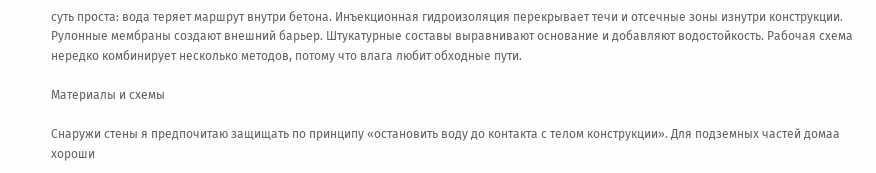суть проста: вода теряет маршрут внутри бетона. Инъекционная гидроизоляция перекрывает течи и отсечные зоны изнутри конструкции. Рулонные мембраны создают внешний барьер. Штукатурные составы выравнивают основание и добавляют водостойкость. Рабочая схема нередко комбинирует несколько методов, потому что влага любит обходные пути.

Материалы и схемы

Снаружи стены я предпочитаю защищать по принципу «остановить воду до контакта с телом конструкции». Для подземных частей домаа хороши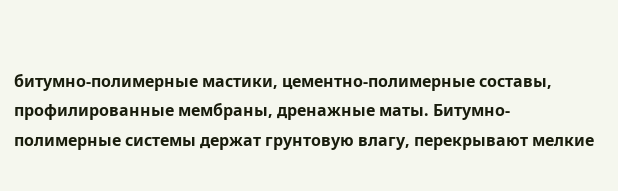битумно-полимерные мастики, цементно-полимерные составы, профилированные мембраны, дренажные маты. Битумно-полимерные системы держат грунтовую влагу, перекрывают мелкие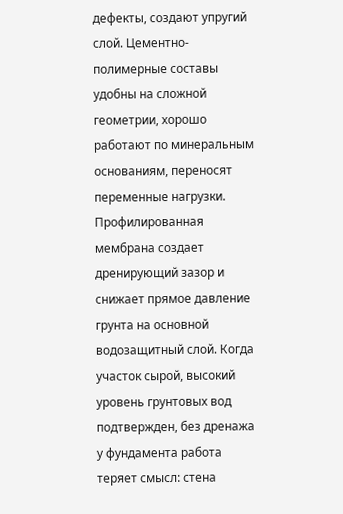дефекты, создают упругий слой. Цементно-полимерные составы удобны на сложной геометрии, хорошо работают по минеральным основаниям, переносят переменные нагрузки. Профилированная мембрана создает дренирующий зазор и снижает прямое давление грунта на основной водозащитный слой. Когда участок сырой, высокий уровень грунтовых вод подтвержден, без дренажа у фундамента работа теряет смысл: стена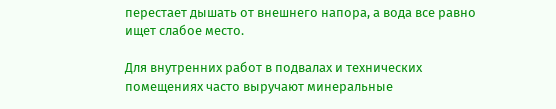перестает дышать от внешнего напора, а вода все равно ищет слабое место.

Для внутренних работ в подвалах и технических помещениях часто выручают минеральные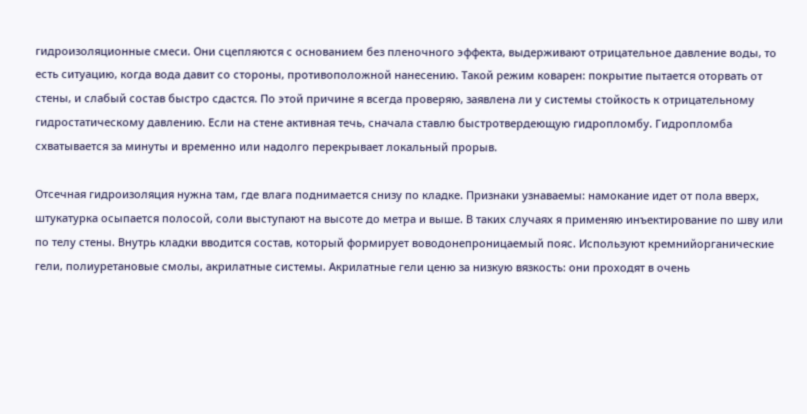гидроизоляционные смеси. Они сцепляются с основанием без пленочного эффекта, выдерживают отрицательное давление воды, то есть ситуацию, когда вода давит со стороны, противоположной нанесению. Такой режим коварен: покрытие пытается оторвать от стены, и слабый состав быстро сдастся. По этой причине я всегда проверяю, заявлена ли у системы стойкость к отрицательному гидростатическому давлению. Если на стене активная течь, сначала ставлю быстротвердеющую гидропломбу. Гидропломба схватывается за минуты и временно или надолго перекрывает локальный прорыв.

Отсечная гидроизоляция нужна там, где влага поднимается снизу по кладке. Признаки узнаваемы: намокание идет от пола вверх, штукатурка осыпается полосой, соли выступают на высоте до метра и выше. В таких случаях я применяю инъектирование по шву или по телу стены. Внутрь кладки вводится состав, который формирует воводонепроницаемый пояс. Используют кремнийорганические гели, полиуретановые смолы, акрилатные системы. Акрилатные гели ценю за низкую вязкость: они проходят в очень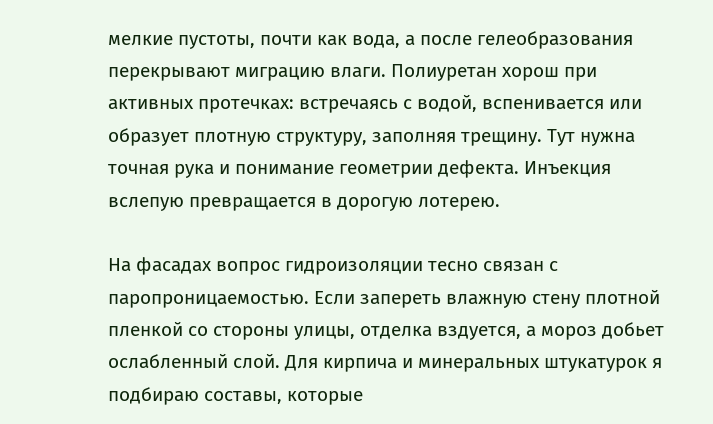мелкие пустоты, почти как вода, а после гелеобразования перекрывают миграцию влаги. Полиуретан хорош при активных протечках: встречаясь с водой, вспенивается или образует плотную структуру, заполняя трещину. Тут нужна точная рука и понимание геометрии дефекта. Инъекция вслепую превращается в дорогую лотерею.

На фасадах вопрос гидроизоляции тесно связан с паропроницаемостью. Если запереть влажную стену плотной пленкой со стороны улицы, отделка вздуется, а мороз добьет ослабленный слой. Для кирпича и минеральных штукатурок я подбираю составы, которые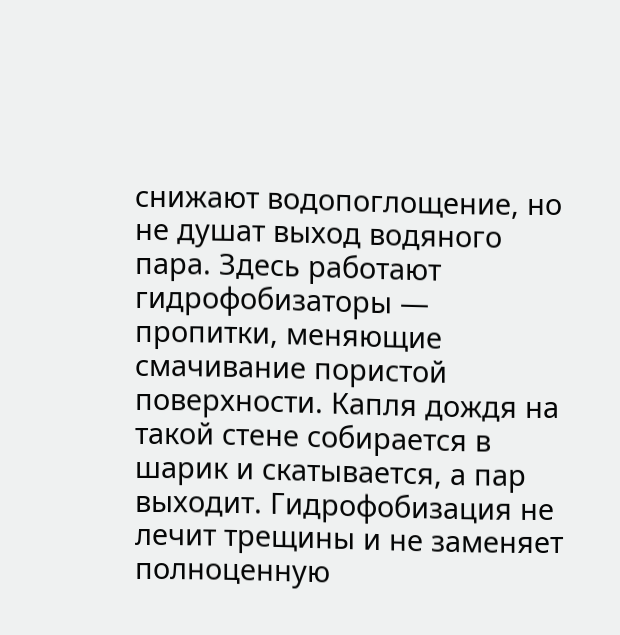снижают водопоглощение, но не душат выход водяного пара. Здесь работают гидрофобизаторы — пропитки, меняющие смачивание пористой поверхности. Капля дождя на такой стене собирается в шарик и скатывается, а пар выходит. Гидрофобизация не лечит трещины и не заменяет полноценную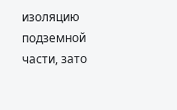изоляцию подземной части, зато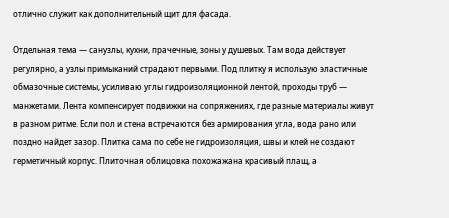отлично служит как дополнительный щит для фасада.

Отдельная тема — санузлы, кухни, прачечные, зоны у душевых. Там вода действует регулярно, а узлы примыканий страдают первыми. Под плитку я использую эластичные обмазочные системы, усиливаю углы гидроизоляционной лентой, проходы труб — манжетами. Лента компенсирует подвижки на сопряжениях, где разные материалы живут в разном ритме. Если пол и стена встречаются без армирования угла, вода рано или поздно найдет зазор. Плитка сама по себе не гидроизоляция, швы и клей не создают герметичный корпус. Плиточная облицовка похожажана красивый плащ, а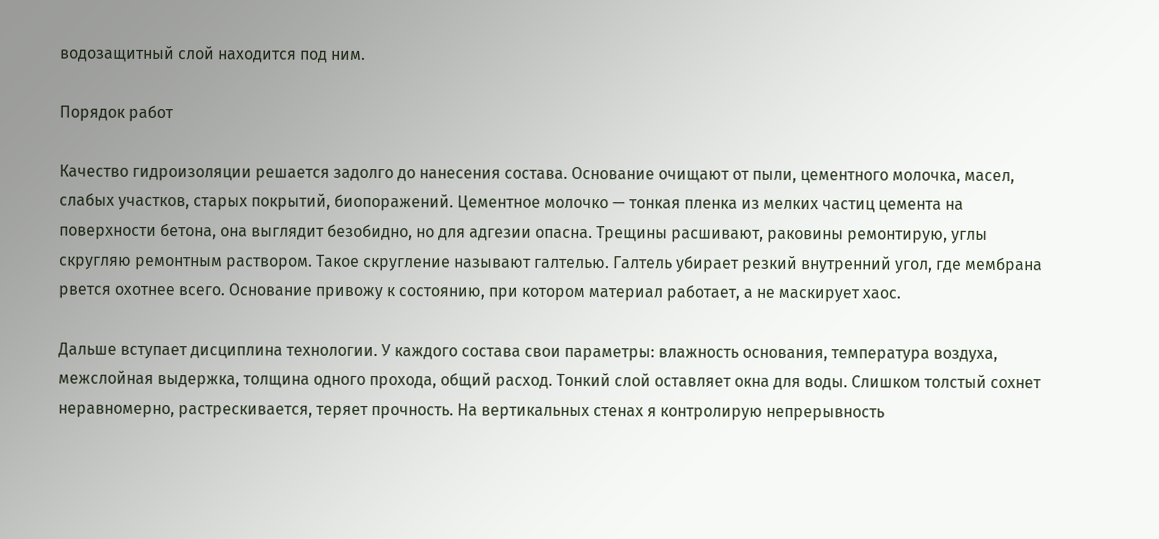водозащитный слой находится под ним.

Порядок работ

Качество гидроизоляции решается задолго до нанесения состава. Основание очищают от пыли, цементного молочка, масел, слабых участков, старых покрытий, биопоражений. Цементное молочко — тонкая пленка из мелких частиц цемента на поверхности бетона, она выглядит безобидно, но для адгезии опасна. Трещины расшивают, раковины ремонтирую, углы скругляю ремонтным раствором. Такое скругление называют галтелью. Галтель убирает резкий внутренний угол, где мембрана рвется охотнее всего. Основание привожу к состоянию, при котором материал работает, а не маскирует хаос.

Дальше вступает дисциплина технологии. У каждого состава свои параметры: влажность основания, температура воздуха, межслойная выдержка, толщина одного прохода, общий расход. Тонкий слой оставляет окна для воды. Слишком толстый сохнет неравномерно, растрескивается, теряет прочность. На вертикальных стенах я контролирую непрерывность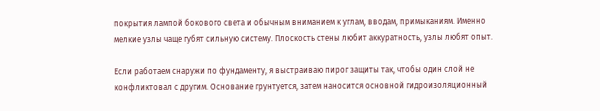покрытия лампой бокового света и обычным вниманием к углам, вводам, примыканиям. Именно мелкие узлы чаще губят сильную систему. Плоскость стены любит аккуратность, узлы любят опыт.

Если работаем снаружи по фундаменту, я выстраиваю пирог защиты так, чтобы один слой не конфликтовал с другим. Основание грунтуется, затем наносится основной гидроизоляционный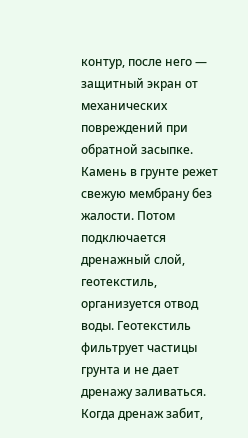контур, после него — защитный экран от механических повреждений при обратной засыпке. Камень в грунте режет свежую мембрану без жалости. Потом подключается дренажный слой, геотекстиль, организуется отвод воды. Геотекстиль фильтрует частицы грунта и не дает дренажу заливаться. Когда дренаж забит,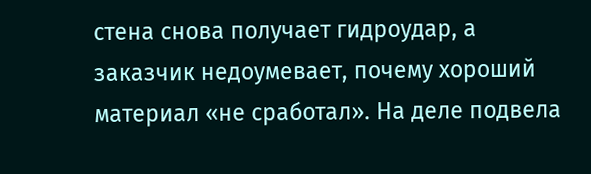стена снова получает гидроудар, а заказчик недоумевает, почему хороший материал «не сработал». На деле подвела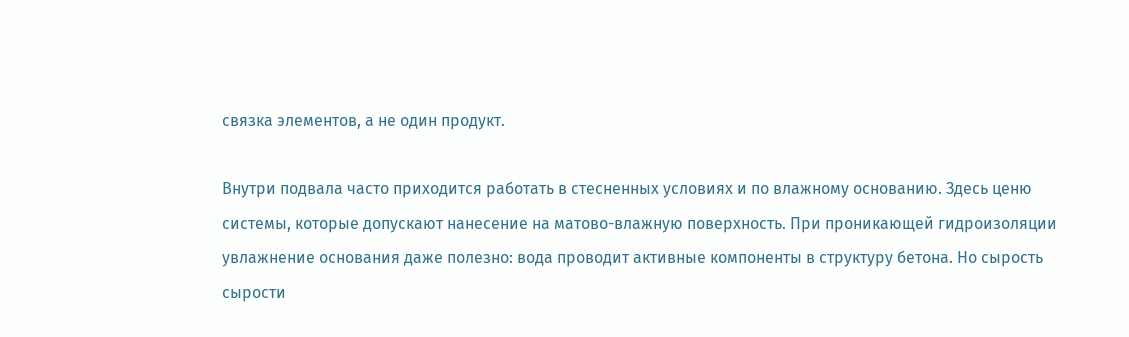связка элементов, а не один продукт.

Внутри подвала часто приходится работать в стесненных условиях и по влажному основанию. Здесь ценю системы, которые допускают нанесение на матово-влажную поверхность. При проникающей гидроизоляции увлажнение основания даже полезно: вода проводит активные компоненты в структуру бетона. Но сырость сырости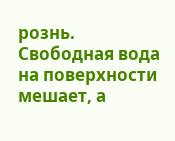рознь. Свободная вода на поверхности мешает, а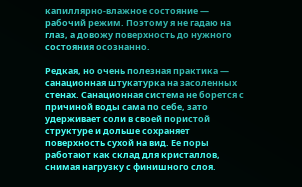капиллярно-влажное состояние — рабочий режим. Поэтому я не гадаю на глаз, а довожу поверхность до нужного состояния осознанно.

Редкая, но очень полезная практика — санационная штукатурка на засоленных стенах. Санационная система не борется с причиной воды сама по себе, зато удерживает соли в своей пористой структуре и дольше сохраняет поверхность сухой на вид. Ее поры работают как склад для кристаллов, снимая нагрузку с финишного слоя.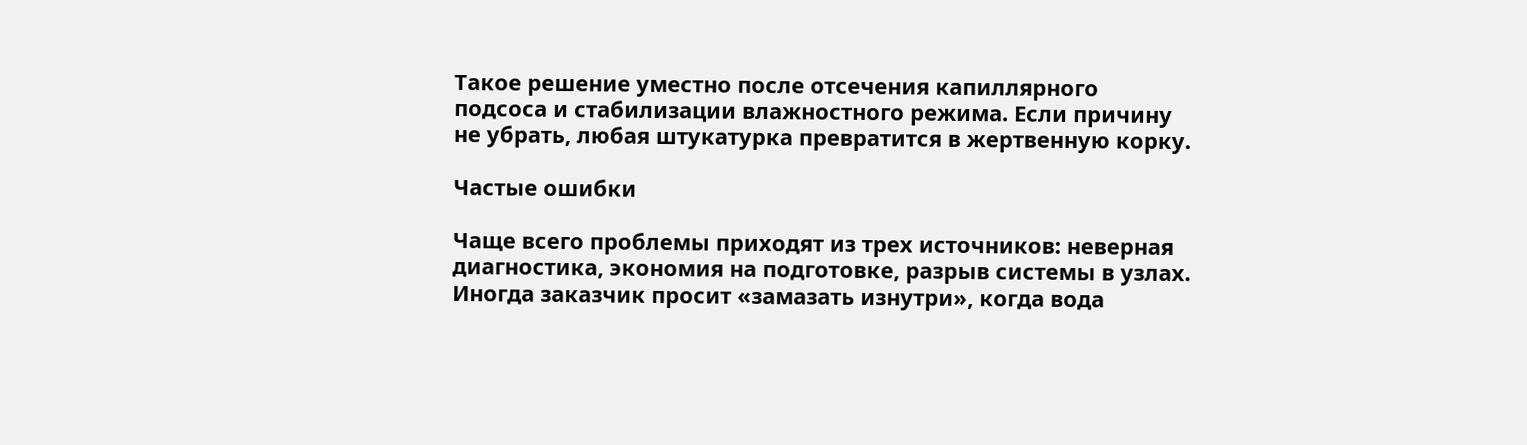Такое решение уместно после отсечения капиллярного подсоса и стабилизации влажностного режима. Если причину не убрать, любая штукатурка превратится в жертвенную корку.

Частые ошибки

Чаще всего проблемы приходят из трех источников: неверная диагностика, экономия на подготовке, разрыв системы в узлах. Иногда заказчик просит «замазать изнутри», когда вода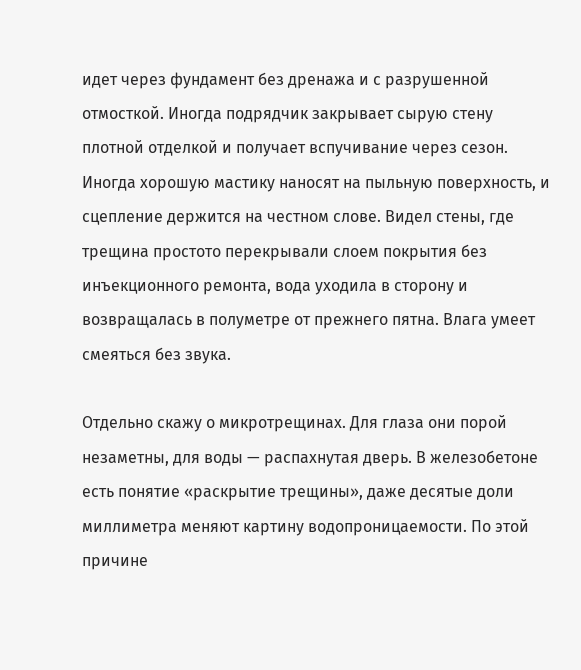идет через фундамент без дренажа и с разрушенной отмосткой. Иногда подрядчик закрывает сырую стену плотной отделкой и получает вспучивание через сезон. Иногда хорошую мастику наносят на пыльную поверхность, и сцепление держится на честном слове. Видел стены, где трещина простото перекрывали слоем покрытия без инъекционного ремонта, вода уходила в сторону и возвращалась в полуметре от прежнего пятна. Влага умеет смеяться без звука.

Отдельно скажу о микротрещинах. Для глаза они порой незаметны, для воды — распахнутая дверь. В железобетоне есть понятие «раскрытие трещины», даже десятые доли миллиметра меняют картину водопроницаемости. По этой причине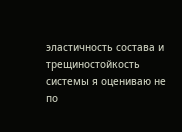эластичность состава и трещиностойкость системы я оцениваю не по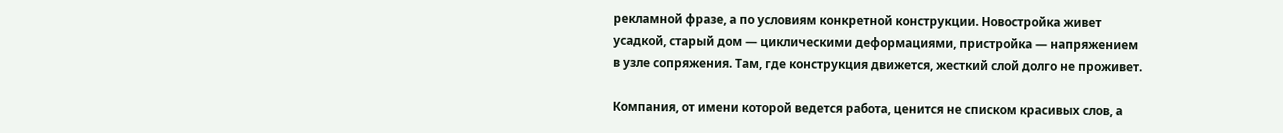рекламной фразе, а по условиям конкретной конструкции. Новостройка живет усадкой, старый дом — циклическими деформациями, пристройка — напряжением в узле сопряжения. Там, где конструкция движется, жесткий слой долго не проживет.

Компания, от имени которой ведется работа, ценится не списком красивых слов, а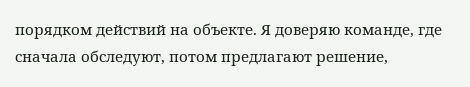порядком действий на объекте. Я доверяю команде, где сначала обследуют, потом предлагают решение,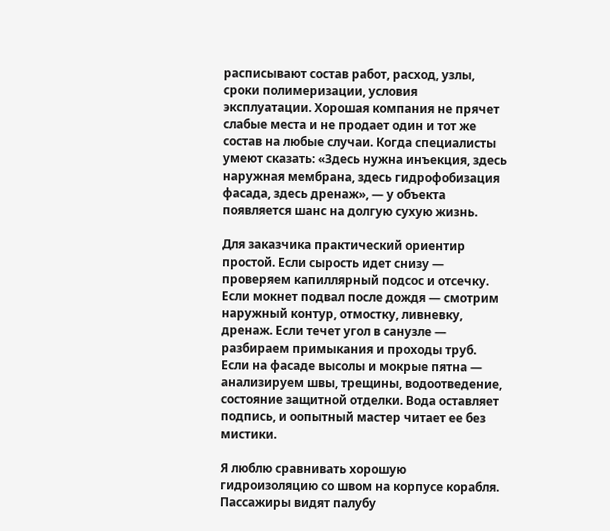расписывают состав работ, расход, узлы, сроки полимеризации, условия эксплуатации. Хорошая компания не прячет слабые места и не продает один и тот же состав на любые случаи. Когда специалисты умеют сказать: «Здесь нужна инъекция, здесь наружная мембрана, здесь гидрофобизация фасада, здесь дренаж», — у объекта появляется шанс на долгую сухую жизнь.

Для заказчика практический ориентир простой. Если сырость идет снизу — проверяем капиллярный подсос и отсечку. Если мокнет подвал после дождя — смотрим наружный контур, отмостку, ливневку, дренаж. Если течет угол в санузле — разбираем примыкания и проходы труб. Если на фасаде высолы и мокрые пятна — анализируем швы, трещины, водоотведение, состояние защитной отделки. Вода оставляет подпись, и оопытный мастер читает ее без мистики.

Я люблю сравнивать хорошую гидроизоляцию со швом на корпусе корабля. Пассажиры видят палубу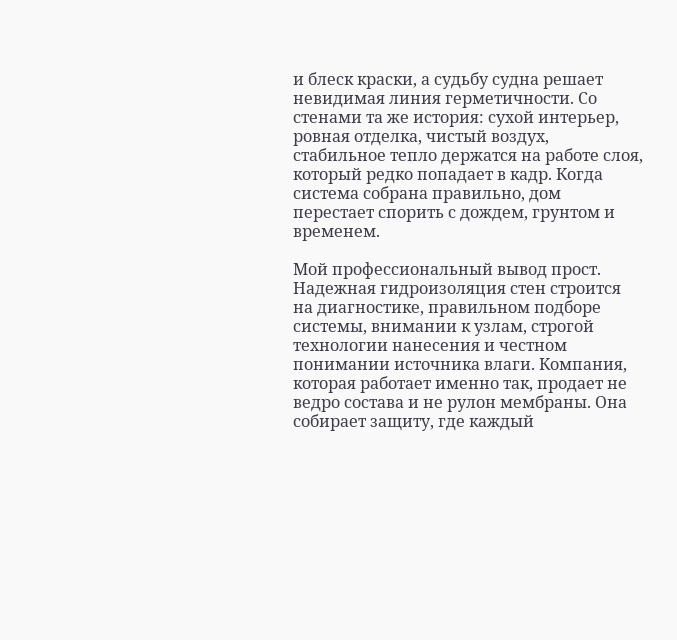и блеск краски, а судьбу судна решает невидимая линия герметичности. Со стенами та же история: сухой интерьер, ровная отделка, чистый воздух, стабильное тепло держатся на работе слоя, который редко попадает в кадр. Когда система собрана правильно, дом перестает спорить с дождем, грунтом и временем.

Мой профессиональный вывод прост. Надежная гидроизоляция стен строится на диагностике, правильном подборе системы, внимании к узлам, строгой технологии нанесения и честном понимании источника влаги. Компания, которая работает именно так, продает не ведро состава и не рулон мембраны. Она собирает защиту, где каждый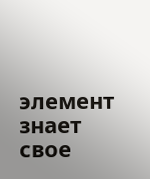элемент знает свое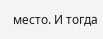место. И тогда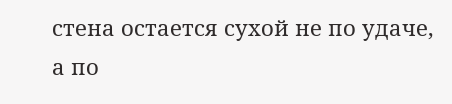стена остается сухой не по удаче, а по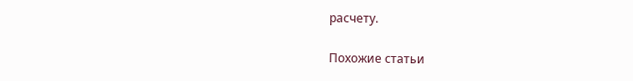расчету.

Похожие статьи